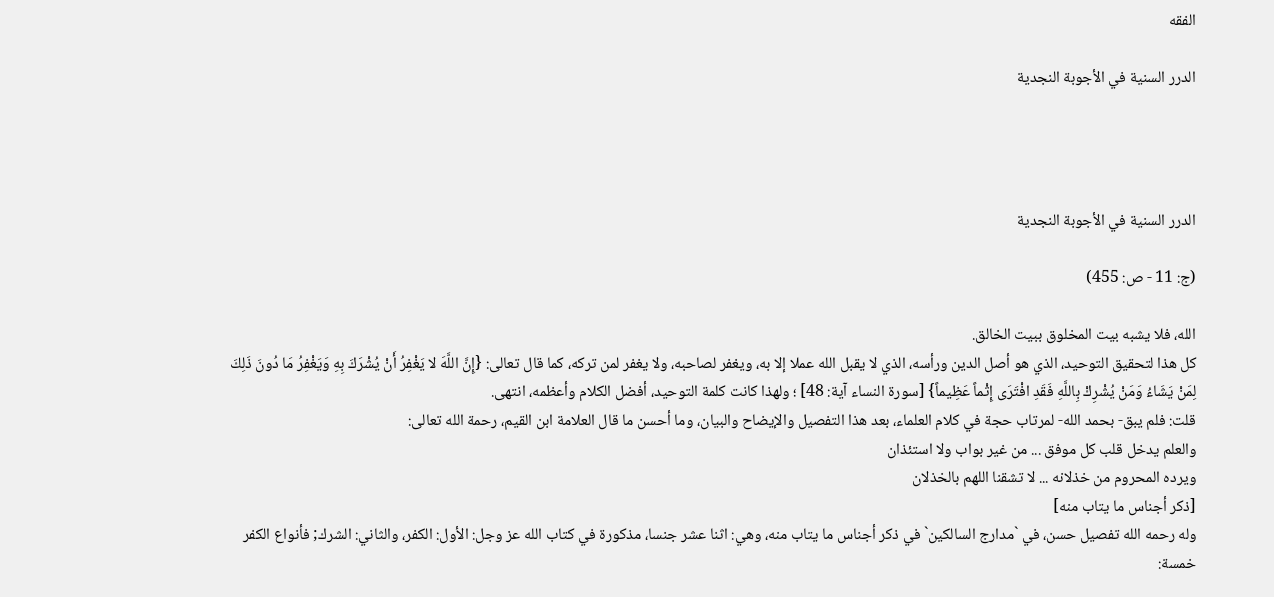الفقه

الدرر السنية في الأجوبة النجدية




الدرر السنية في الأجوبة النجدية

(ج: 11 - ص: 455)

الله، فلا يشبه بيت المخلوق ببيت الخالق.
كل هذا لتحقيق التوحيد، الذي هو أصل الدين ورأسه، الذي لا يقبل الله عملا إلا به، ويغفر لصاحبه، ولا يغفر لمن تركه، كما قال تعالى: {إِنَّ اللَّهَ لا يَغْفِرُ أَنْ يُشْرَكَ بِهِ وَيَغْفِرُ مَا دُونَ ذَلِكَ لِمَنْ يَشَاءُ وَمَنْ يُشْرِكْ بِاللَّهِ فَقَدِ افْتَرَى إِثْماً عَظِيماً} [سورة النساء آية: 48] ؛ ولهذا كانت كلمة التوحيد، أفضل الكلام وأعظمه، انتهى.
قلت: فلم يبق- بحمد الله- لمرتاب حجة في كلام العلماء، بعد هذا التفصيل والإيضاح والبيان، وما أحسن ما قال العلامة ابن القيم، رحمة الله تعالى:
والعلم يدخل قلب كل موفق ... من غير بواب ولا استئذان
ويرده المحروم من خذلانه ... لا تشقنا اللهم بالخذلان
[ذكر أجناس ما يتاب منه]
وله رحمه الله تفصيل حسن، في `مدارج السالكين` في ذكر أجناس ما يتاب منه، وهي: اثنا عشر جنسا، مذكورة في كتاب الله عز وجل: الأول: الكفر، والثاني: الشرك; فأنواع الكفر خمسة: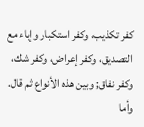كفر تكذيب، وكفر استكبار وإباء مع التصديق، وكفر إعراض، وكفر شك، وكفر نفاق; وبين هذه الأنواع ثم قال.
وأما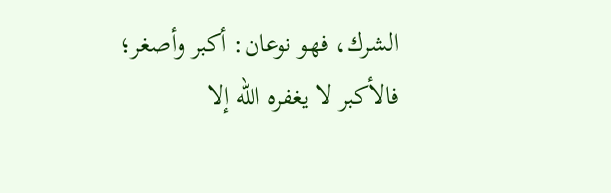الشرك، فهو نوعان: أكبر وأصغر؛ فالأكبر لا يغفره الله إلا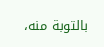بالتوبة منه،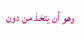وهو أن يتخذ من دون